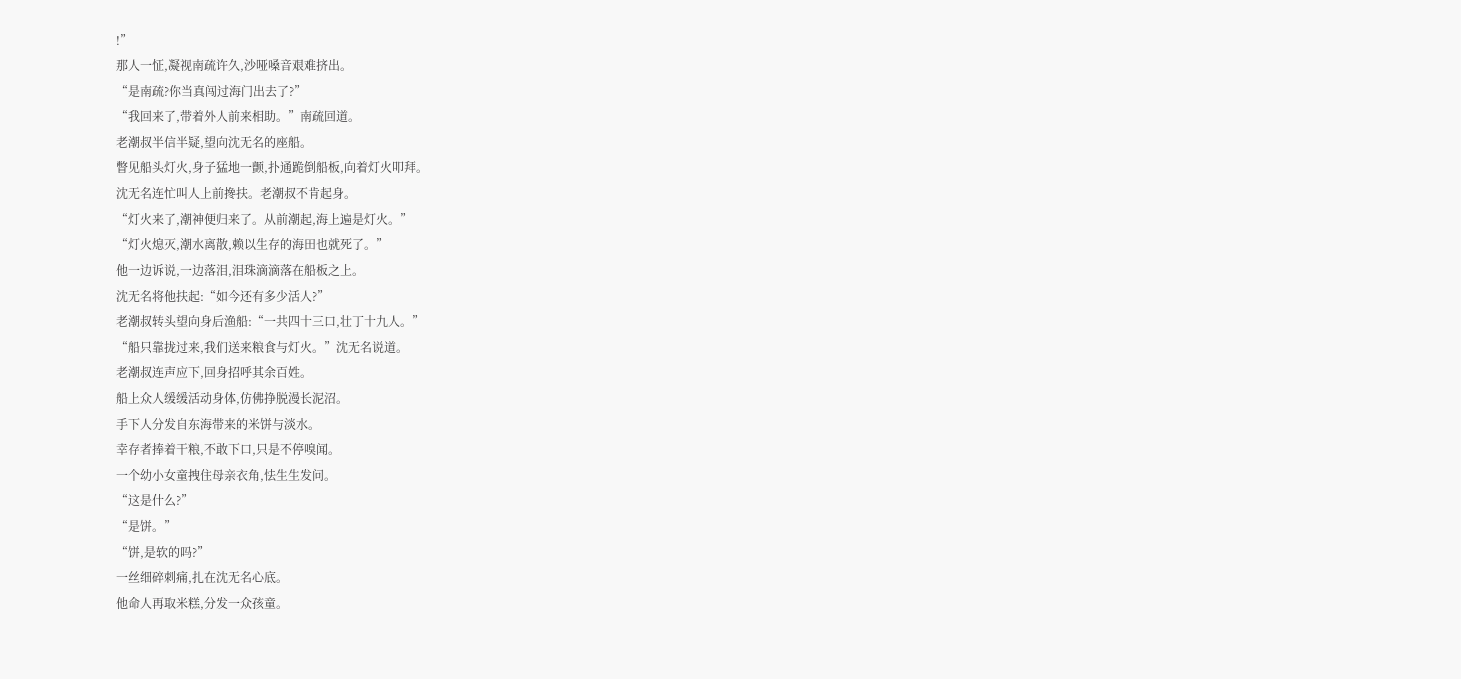!”
那人一怔,凝视南疏许久,沙哑嗓音艰难挤出。
“是南疏?你当真闯过海门出去了?”
“我回来了,带着外人前来相助。”南疏回道。
老潮叔半信半疑,望向沈无名的座船。
瞥见船头灯火,身子猛地一颤,扑通跪倒船板,向着灯火叩拜。
沈无名连忙叫人上前搀扶。老潮叔不肯起身。
“灯火来了,潮神便归来了。从前潮起,海上遍是灯火。”
“灯火熄灭,潮水离散,赖以生存的海田也就死了。”
他一边诉说,一边落泪,泪珠滴滴落在船板之上。
沈无名将他扶起:“如今还有多少活人?”
老潮叔转头望向身后渔船:“一共四十三口,壮丁十九人。”
“船只靠拢过来,我们送来粮食与灯火。”沈无名说道。
老潮叔连声应下,回身招呼其余百姓。
船上众人缓缓活动身体,仿佛挣脱漫长泥沼。
手下人分发自东海带来的米饼与淡水。
幸存者捧着干粮,不敢下口,只是不停嗅闻。
一个幼小女童拽住母亲衣角,怯生生发问。
“这是什么?”
“是饼。”
“饼,是软的吗?”
一丝细碎刺痛,扎在沈无名心底。
他命人再取米糕,分发一众孩童。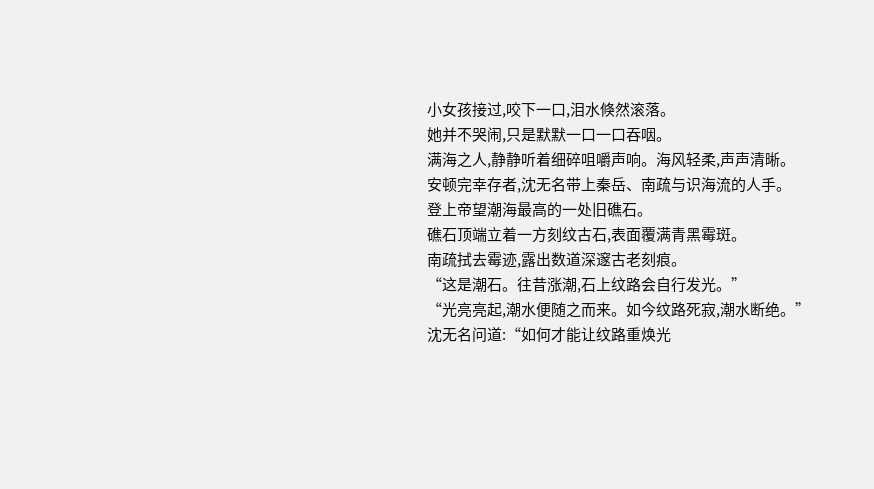小女孩接过,咬下一口,泪水倏然滚落。
她并不哭闹,只是默默一口一口吞咽。
满海之人,静静听着细碎咀嚼声响。海风轻柔,声声清晰。
安顿完幸存者,沈无名带上秦岳、南疏与识海流的人手。
登上帝望潮海最高的一处旧礁石。
礁石顶端立着一方刻纹古石,表面覆满青黑霉斑。
南疏拭去霉迹,露出数道深邃古老刻痕。
“这是潮石。往昔涨潮,石上纹路会自行发光。”
“光亮亮起,潮水便随之而来。如今纹路死寂,潮水断绝。”
沈无名问道:“如何才能让纹路重焕光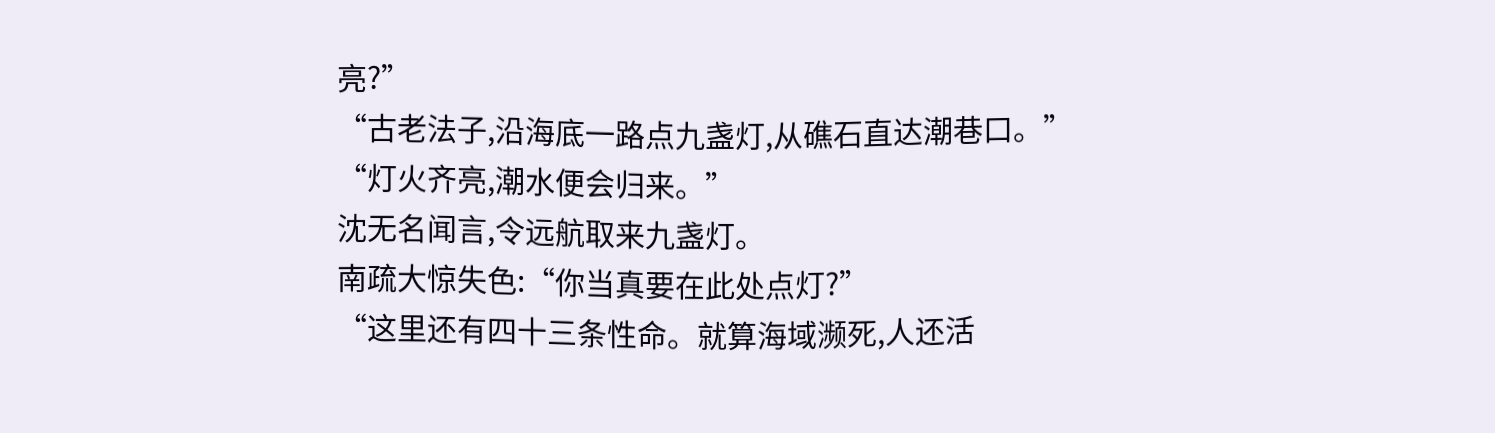亮?”
“古老法子,沿海底一路点九盏灯,从礁石直达潮巷口。”
“灯火齐亮,潮水便会归来。”
沈无名闻言,令远航取来九盏灯。
南疏大惊失色:“你当真要在此处点灯?”
“这里还有四十三条性命。就算海域濒死,人还活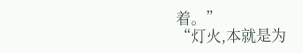着。”
“灯火,本就是为